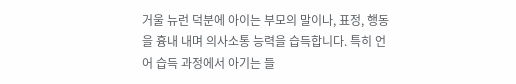거울 뉴런 덕분에 아이는 부모의 말이나, 표정, 행동을 흉내 내며 의사소통 능력을 습득합니다. 특히 언어 습득 과정에서 아기는 들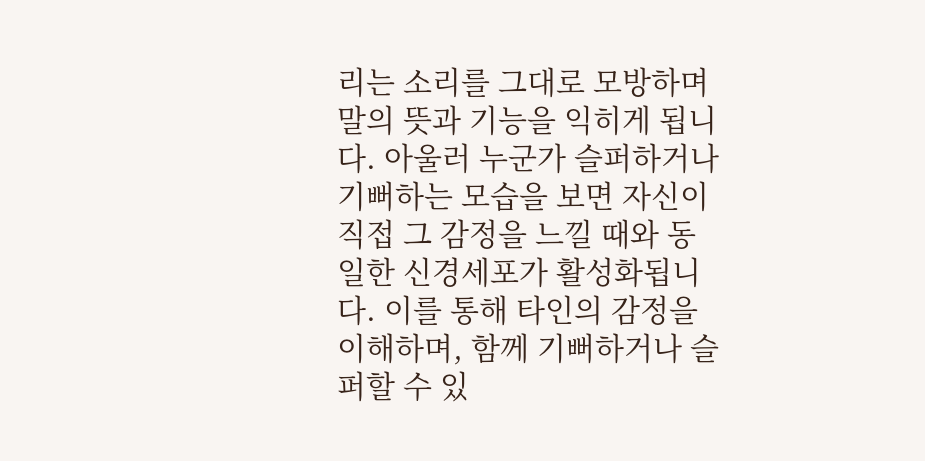리는 소리를 그대로 모방하며 말의 뜻과 기능을 익히게 됩니다. 아울러 누군가 슬퍼하거나 기뻐하는 모습을 보면 자신이 직접 그 감정을 느낄 때와 동일한 신경세포가 활성화됩니다. 이를 통해 타인의 감정을 이해하며, 함께 기뻐하거나 슬퍼할 수 있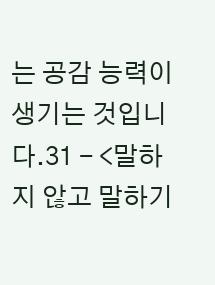는 공감 능력이 생기는 것입니다.31 - <말하지 않고 말하기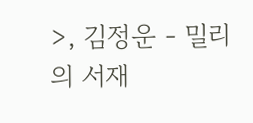>, 김정운 - 밀리의 서재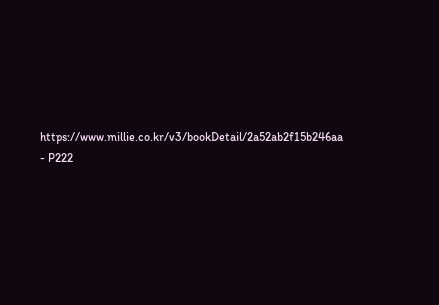https://www.millie.co.kr/v3/bookDetail/2a52ab2f15b246aa - P222